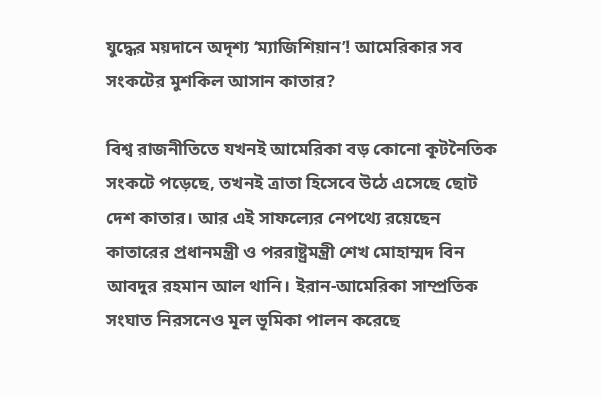যুদ্ধের ময়দানে অদৃশ্য ‘ম্যাজিশিয়ান’! আমেরিকার সব সংকটের মুশকিল আসান কাতার?

বিশ্ব রাজনীতিতে যখনই আমেরিকা বড় কোনো কূটনৈতিক সংকটে পড়েছে, তখনই ত্রাতা হিসেবে উঠে এসেছে ছোট দেশ কাতার। আর এই সাফল্যের নেপথ্যে রয়েছেন কাতারের প্রধানমন্ত্রী ও পররাষ্ট্রমন্ত্রী শেখ মোহাম্মদ বিন আবদুর রহমান আল থানি। ইরান-আমেরিকা সাম্প্রতিক সংঘাত নিরসনেও মূল ভূমিকা পালন করেছে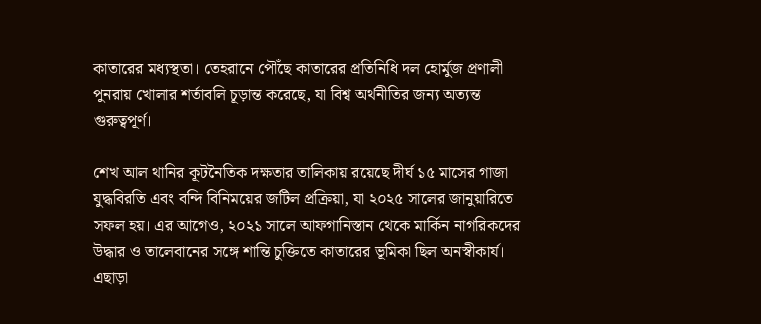কাতারের মধ্যস্থতা। তেহরানে পৌঁছে কাতারের প্রতিনিধি দল হোর্মুজ প্রণালী পুনরায় খোলার শর্তাবলি চূড়ান্ত করেছে, যা বিশ্ব অর্থনীতির জন্য অত্যন্ত গুরুত্বপূর্ণ।

শেখ আল থানির কূটনৈতিক দক্ষতার তালিকায় রয়েছে দীর্ঘ ১৫ মাসের গাজা যুদ্ধবিরতি এবং বন্দি বিনিময়ের জটিল প্রক্রিয়া, যা ২০২৫ সালের জানুয়ারিতে সফল হয়। এর আগেও, ২০২১ সালে আফগানিস্তান থেকে মার্কিন নাগরিকদের উদ্ধার ও তালেবানের সঙ্গে শান্তি চুক্তিতে কাতারের ভূমিকা ছিল অনস্বীকার্য। এছাড়া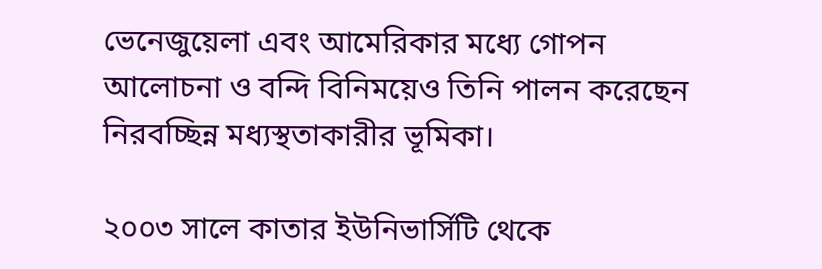ভেনেজুয়েলা এবং আমেরিকার মধ্যে গোপন আলোচনা ও বন্দি বিনিময়েও তিনি পালন করেছেন নিরবচ্ছিন্ন মধ্যস্থতাকারীর ভূমিকা।

২০০৩ সালে কাতার ইউনিভার্সিটি থেকে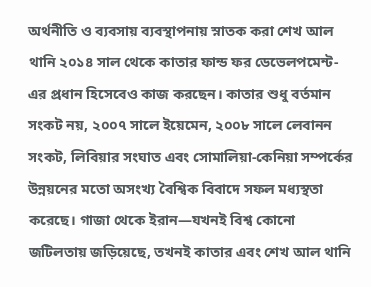অর্থনীতি ও ব্যবসায় ব্যবস্থাপনায় স্নাতক করা শেখ আল থানি ২০১৪ সাল থেকে কাতার ফান্ড ফর ডেভেলপমেন্ট-এর প্রধান হিসেবেও কাজ করছেন। কাতার শুধু বর্তমান সংকট নয়, ২০০৭ সালে ইয়েমেন, ২০০৮ সালে লেবানন সংকট, লিবিয়ার সংঘাত এবং সোমালিয়া-কেনিয়া সম্পর্কের উন্নয়নের মতো অসংখ্য বৈশ্বিক বিবাদে সফল মধ্যস্থতা করেছে। গাজা থেকে ইরান—যখনই বিশ্ব কোনো জটিলতায় জড়িয়েছে, তখনই কাতার এবং শেখ আল থানি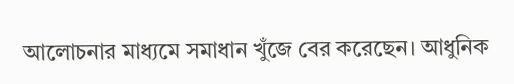আলোচনার মাধ্যমে সমাধান খুঁজে বের করেছেন। আধুনিক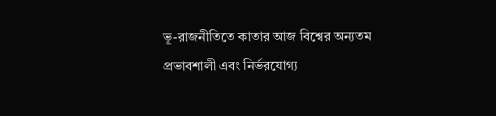ভূ-রাজনীতিতে কাতার আজ বিশ্বের অন্যতম প্রভাবশালী এবং নির্ভরযোগ্য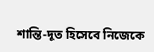শান্তি-দূত হিসেবে নিজেকে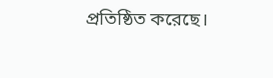প্রতিষ্ঠিত করেছে।